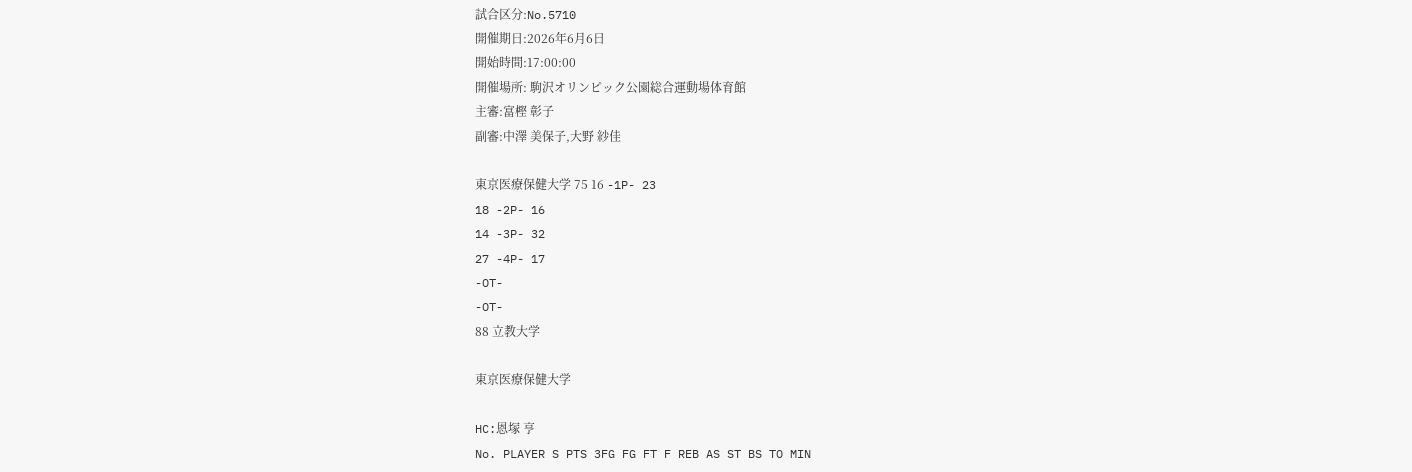試合区分:No.5710
開催期日:2026年6月6日
開始時間:17:00:00
開催場所: 駒沢オリンピック公園総合運動場体育館
主審:富樫 彰子
副審:中澤 美保子,大野 紗佳

東京医療保健大学 75 16 -1P- 23
18 -2P- 16
14 -3P- 32
27 -4P- 17
-OT-
-OT-
88 立教大学

東京医療保健大学

HC:恩塚 亨
No. PLAYER S PTS 3FG FG FT F REB AS ST BS TO MIN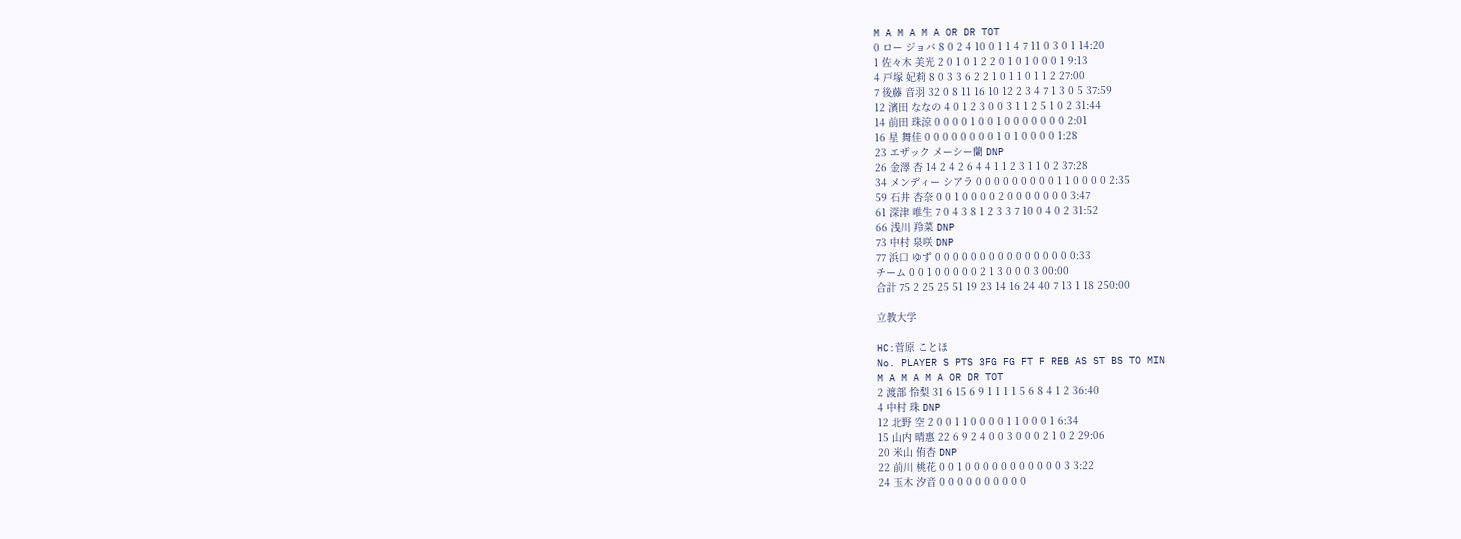M A M A M A OR DR TOT
0 ロー ジョバ 8 0 2 4 10 0 1 1 4 7 11 0 3 0 1 14:20
1 佐々木 美光 2 0 1 0 1 2 2 0 1 0 1 0 0 0 1 9:13
4 戸塚 妃莉 8 0 3 3 6 2 2 1 0 1 1 0 1 1 2 27:00
7 後藤 音羽 32 0 8 11 16 10 12 2 3 4 7 1 3 0 5 37:59
12 濱田 ななの 4 0 1 2 3 0 0 3 1 1 2 5 1 0 2 31:44
14 前田 珠涼 0 0 0 0 1 0 0 1 0 0 0 0 0 0 0 2:01
16 星 舞佳 0 0 0 0 0 0 0 0 1 0 1 0 0 0 0 1:28
23 エザック メーシー蘭 DNP
26 金澤 杏 14 2 4 2 6 4 4 1 1 2 3 1 1 0 2 37:28
34 メンディー シアラ 0 0 0 0 0 0 0 0 0 1 1 0 0 0 0 2:35
59 石井 杏奈 0 0 1 0 0 0 0 2 0 0 0 0 0 0 0 3:47
61 深津 唯生 7 0 4 3 8 1 2 3 3 7 10 0 4 0 2 31:52
66 浅川 羚菜 DNP
73 中村 泉咲 DNP
77 浜口 ゆず 0 0 0 0 0 0 0 0 0 0 0 0 0 0 0 0:33
チーム 0 0 1 0 0 0 0 0 2 1 3 0 0 0 3 00:00
合計 75 2 25 25 51 19 23 14 16 24 40 7 13 1 18 250:00

立教大学

HC:菅原 ことほ
No. PLAYER S PTS 3FG FG FT F REB AS ST BS TO MIN
M A M A M A OR DR TOT
2 渡部 怜梨 31 6 15 6 9 1 1 1 1 5 6 8 4 1 2 36:40
4 中村 珠 DNP
12 北野 空 2 0 0 1 1 0 0 0 0 1 1 0 0 0 1 6:34
15 山内 晴惠 22 6 9 2 4 0 0 3 0 0 0 2 1 0 2 29:06
20 米山 侑杏 DNP
22 前川 桃花 0 0 1 0 0 0 0 0 0 0 0 0 0 0 3 3:22
24 玉木 汐音 0 0 0 0 0 0 0 0 0 0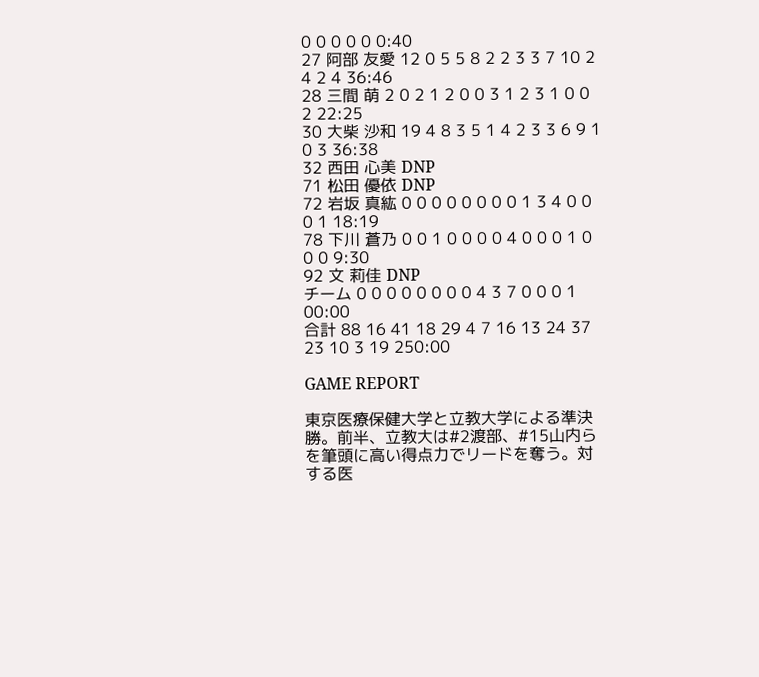0 0 0 0 0 0:40
27 阿部 友愛 12 0 5 5 8 2 2 3 3 7 10 2 4 2 4 36:46
28 三間 萌 2 0 2 1 2 0 0 3 1 2 3 1 0 0 2 22:25
30 大柴 沙和 19 4 8 3 5 1 4 2 3 3 6 9 1 0 3 36:38
32 西田 心美 DNP
71 松田 優依 DNP
72 岩坂 真紘 0 0 0 0 0 0 0 0 1 3 4 0 0 0 1 18:19
78 下川 蒼乃 0 0 1 0 0 0 0 4 0 0 0 1 0 0 0 9:30
92 文 莉佳 DNP
チーム 0 0 0 0 0 0 0 0 4 3 7 0 0 0 1 00:00
合計 88 16 41 18 29 4 7 16 13 24 37 23 10 3 19 250:00

GAME REPORT

東京医療保健大学と立教大学による準決勝。前半、立教大は#2渡部、#15山内らを筆頭に高い得点力でリードを奪う。対する医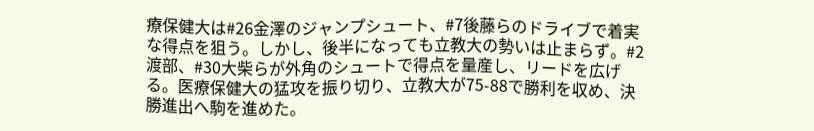療保健大は#26金澤のジャンプシュート、#7後藤らのドライブで着実な得点を狙う。しかし、後半になっても立教大の勢いは止まらず。#2渡部、#30大柴らが外角のシュートで得点を量産し、リードを広げる。医療保健大の猛攻を振り切り、立教大が75-88で勝利を収め、決勝進出へ駒を進めた。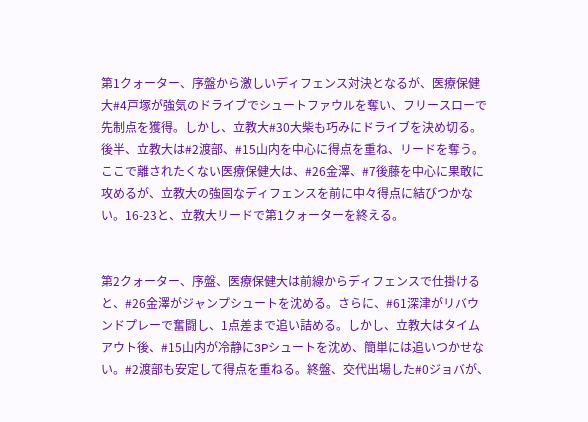第1クォーター、序盤から激しいディフェンス対決となるが、医療保健大#4戸塚が強気のドライブでシュートファウルを奪い、フリースローで先制点を獲得。しかし、立教大#30大柴も巧みにドライブを決め切る。後半、立教大は#2渡部、#15山内を中心に得点を重ね、リードを奪う。ここで離されたくない医療保健大は、#26金澤、#7後藤を中心に果敢に攻めるが、立教大の強固なディフェンスを前に中々得点に結びつかない。16-23と、立教大リードで第1クォーターを終える。


第2クォーター、序盤、医療保健大は前線からディフェンスで仕掛けると、#26金澤がジャンプシュートを沈める。さらに、#61深津がリバウンドプレーで奮闘し、1点差まで追い詰める。しかし、立教大はタイムアウト後、#15山内が冷静に3Pシュートを沈め、簡単には追いつかせない。#2渡部も安定して得点を重ねる。終盤、交代出場した#0ジョバが、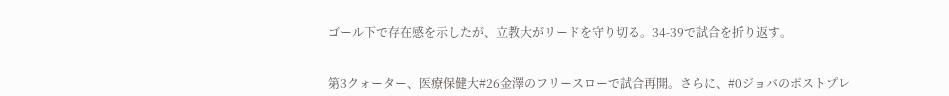ゴール下で存在感を示したが、立教大がリードを守り切る。34-39で試合を折り返す。


第3クォーター、医療保健大#26金澤のフリースローで試合再開。さらに、#0ジョバのポストプレ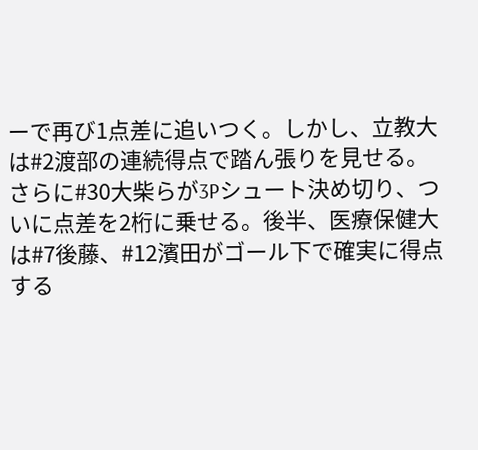ーで再び1点差に追いつく。しかし、立教大は#2渡部の連続得点で踏ん張りを見せる。さらに#30大柴らが3Pシュート決め切り、ついに点差を2桁に乗せる。後半、医療保健大は#7後藤、#12濱田がゴール下で確実に得点する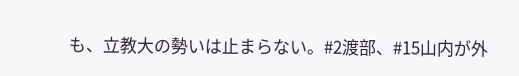も、立教大の勢いは止まらない。#2渡部、#15山内が外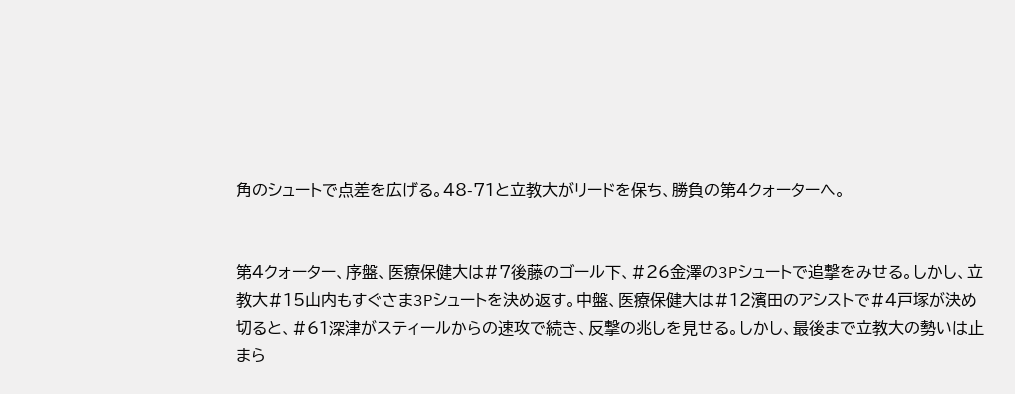角のシュートで点差を広げる。48-71と立教大がリードを保ち、勝負の第4クォーターへ。


第4クォーター、序盤、医療保健大は#7後藤のゴール下、#26金澤の3Pシュートで追撃をみせる。しかし、立教大#15山内もすぐさま3Pシュートを決め返す。中盤、医療保健大は#12濱田のアシストで#4戸塚が決め切ると、#61深津がスティールからの速攻で続き、反撃の兆しを見せる。しかし、最後まで立教大の勢いは止まら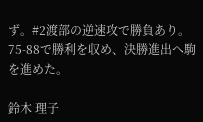ず。#2渡部の逆速攻で勝負あり。75-88で勝利を収め、決勝進出へ駒を進めた。

鈴木 理子